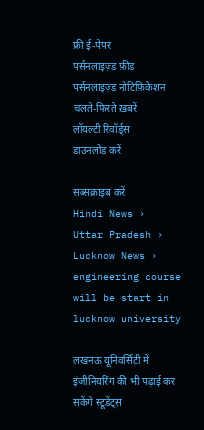फ्री ई-पेपर
पर्सनलाइज़्ड फ़ीड
पर्सनलाइज़्ड नोटिफ़िकेशन
चलते-फिरते ख़बरें
लॉयल्टी रिवॉर्ड्स
डाउनलोड करें

सब्सक्राइब करें
Hindi News ›   Uttar Pradesh ›   Lucknow News ›   engineering course will be start in lucknow university

लखनऊ यूनिवर्सिटी में इंजीनियरिंग की भी पढ़ाई कर सकेंगे स्टूडेंट्स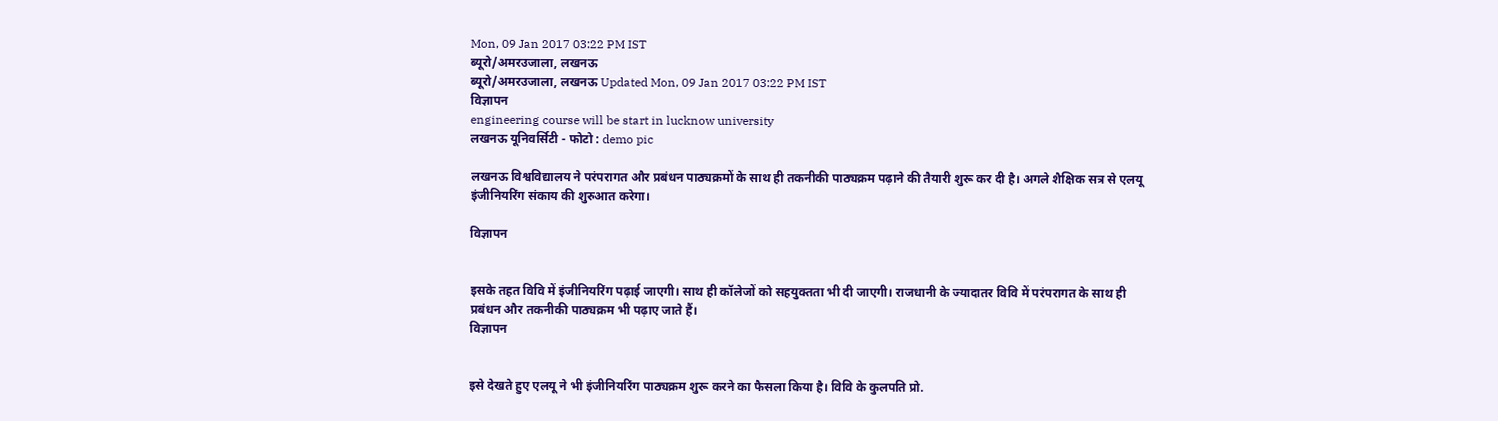Mon, 09 Jan 2017 03:22 PM IST
ब्यूरो/अमरउजाला, लखनऊ
ब्यूरो/अमरउजाला, लखनऊ Updated Mon, 09 Jan 2017 03:22 PM IST
विज्ञापन
engineering course will be start in lucknow university
लखनऊ य‌ूनिवर्सिटी - फोटो : demo pic

लखनऊ विश्वविद्यालय ने परंपरागत और प्रबंधन पाठ्यक्रमों के साथ ही तकनीकी पाठ्यक्रम पढ़ाने की तैयारी शुरू कर दी है। अगले शैक्षिक सत्र से एलयू इंजीनियरिंग संकाय की शुरुआत करेगा।

विज्ञापन


इसके तहत विवि में इंजीनियरिंग पढ़ाई जाएगी। साथ ही कॉलेजों को सहयुक्तता भी दी जाएगी। राजधानी के ज्यादातर विवि में परंपरागत के साथ ही प्रबंधन और तकनीकी पाठ्यक्रम भी पढ़ाए जाते हैं।
विज्ञापन


इसे देखते हुए एलयू ने भी इंजीनियरिंग पाठ्यक्रम शुरू करने का फैसला किया है। विवि के कुलपति प्रो.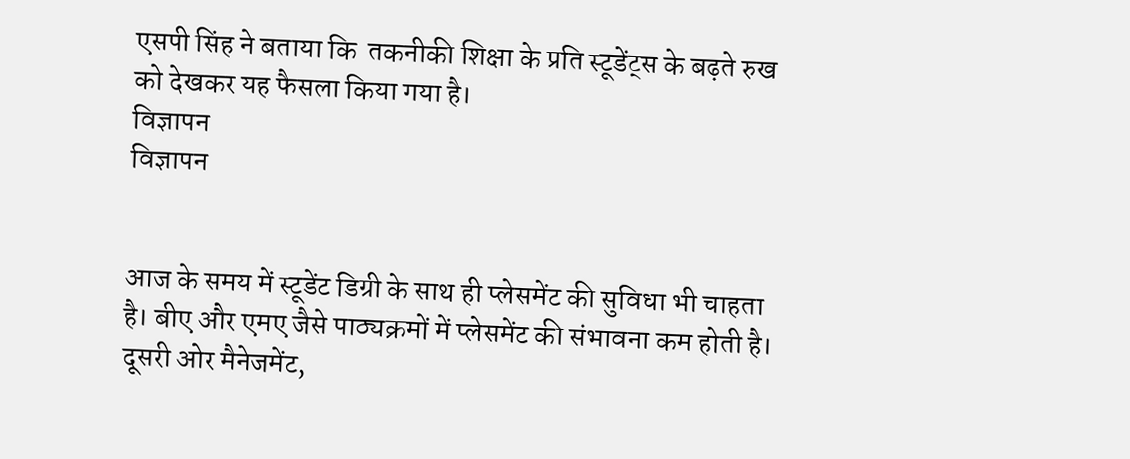एसपी सिंह ने बताया कि  तकनीकी शिक्षा के प्रति स्टूडेंट्स के बढ़ते रुख को देखकर यह फैसला किया गया है।
विज्ञापन
विज्ञापन


आज के समय में स्टूडेंट डिग्री के साथ ही प्लेसमेंट की सुविधा भी चाहता है। बीए और एमए जैसे पाठ्यक्रमों में प्लेसमेंट की संभावना कम होती है। दूसरी ओर मैनेजमेंट,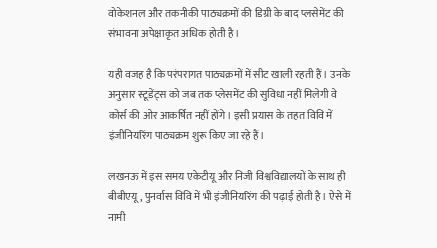वोकेशनल और तकनीकी पाठ्यक्रमों की डिग्री के बाद प्लसेमेंट की संभावना अपेक्षाकृत अधिक होती है।

यही वजह है कि परंपरागत पाठ्यक्रमों में सीट खाली रहती हैं। उनके अनुसार स्टूडेंट्स को जब तक प्लेसमेंट की सुविधा नहीं मिलेगी वे कोर्स की ओर आकर्षित नहीं होंगे। इसी प्रयास के तहत विवि में इंजीनियरिंग पाठ्यक्रम शुरू किए जा रहे हैं।

लखनऊ में इस समय एकेटीयू और निजी विश्वविद्यालयों के साथ ही बीबीएयू, पुनर्वास विवि में भी इंजीनियरिंग की पढ़ाई होती है। ऐसे में नामी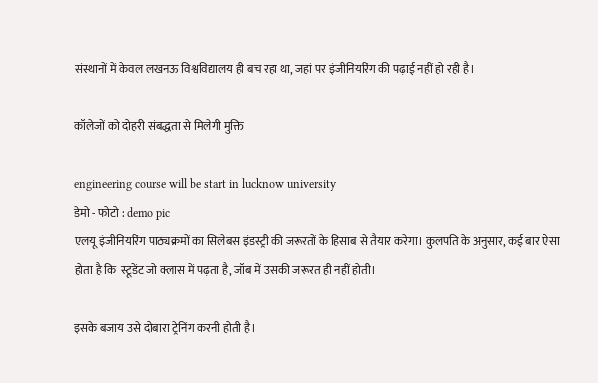संस्थानों में केवल लखनऊ विश्वविद्यालय ही बच रहा था, जहां पर इंजीनियरिंग की पढ़ाई नहीं हो रही है।

कॉलेजों को दोहरी संबद्धता से मिलेगी मुक्ति

engineering course will be start in lucknow university
डेमो - फोटो : demo pic
एलयू इंजीनियरिंग पाठ्यक्रमों का सिलेबस इंडस्ट्री की जरूरतों के हिसाब से तैयार करेगा। कुलपति के अनुसार, कई बार ऐसा होता है कि  स्टूडेंट जो क्लास में पढ़ता है, जॉब में उसकी जरूरत ही नहीं होती।

इसके बजाय उसे दोबारा ट्रेनिंग करनी होती है।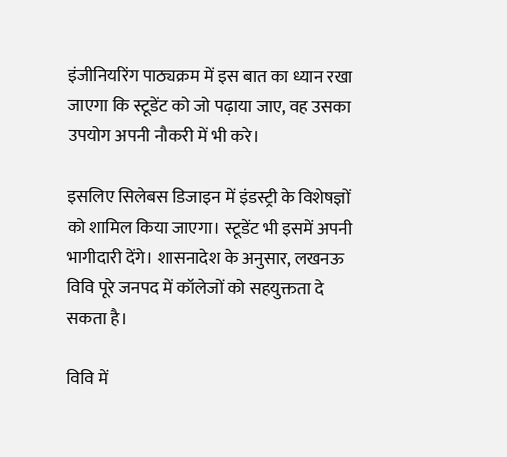इंजीनियरिंग पाठ्यक्रम में इस बात का ध्यान रखा जाएगा कि स्टूडेंट को जो पढ़ाया जाए, वह उसका उपयोग अपनी नौकरी में भी करे।

इसलिए सिलेबस डिजाइन में इंडस्ट्री के विशेषज्ञों को शामिल किया जाएगा। स्टूडेंट भी इसमें अपनी भागीदारी देंगे। शासनादेश के अनुसार, लखनऊ विवि पूरे जनपद में कॉलेजों को सहयुक्तता दे सकता है।

विवि में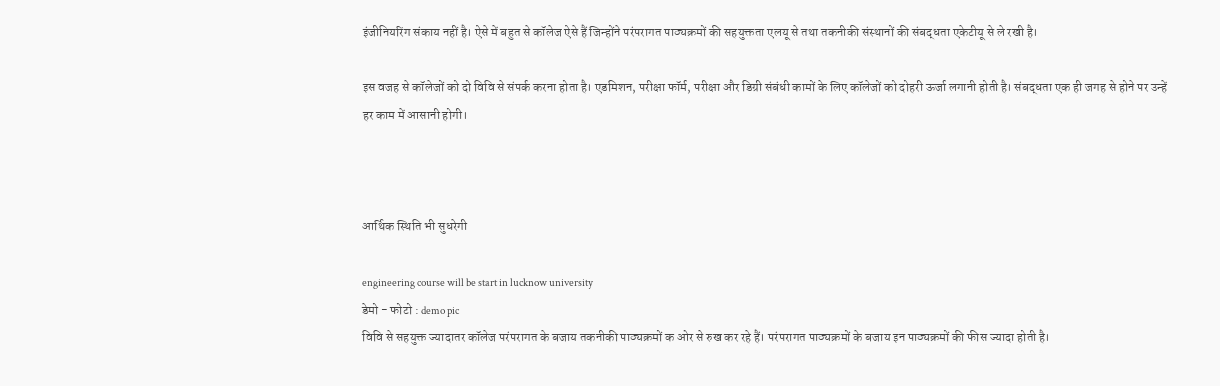इंजीनियरिंग संकाय नहीं है। ऐसे में बहुत से कॉलेज ऐसे हैं जिन्होंने परंपरागत पाठ्यक्रमों की सहयुक्तता एलयू से तथा तकनीकी संस्थानों की संबद्धता एकेटीयू से ले रखी है।

इस वजह से कॉलेजों को दो विवि से संपर्क करना होता है। एडमिशन, परीक्षा फॉर्म, परीक्षा और डिग्री संबंधी कामों के लिए कॉलेजों को दोहरी ऊर्जा लगानी होती है। संबद्धता एक ही जगह से होने पर उन्हें हर काम में आसानी होगी।



आर्थिक स्थिति भी सुधरेगी

engineering course will be start in lucknow university
डेमो - फोटो : demo pic
विवि से सहयुक्त ज्यादातर कॉलेज परंपरागत के बजाय तकनीकी पाठ्यक्रमों क ओर से रुख कर रहे हैं। परंपरागत पाठ्यक्रमों के बजाय इन पाठ्यक्रमों की फीस ज्यादा होती है।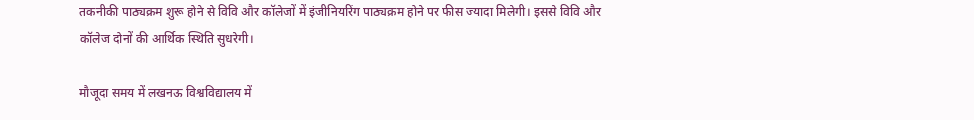तकनीकी पाठ्यक्रम शुरू होने से विवि और कॉलेजों में इंजीनियरिंग पाठ्यक्रम होने पर फीस ज्यादा मिलेगी। इससे विवि और कॉलेज दोनों की आर्थिक स्थिति सुधरेगी।

मौजूदा समय में लखनऊ विश्वविद्यालय में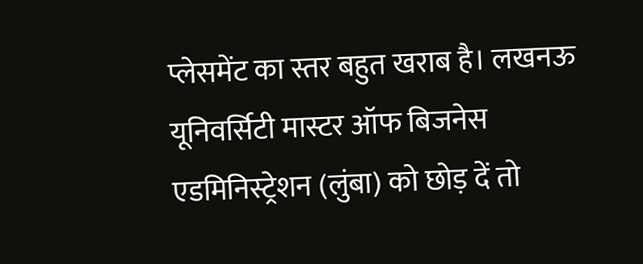प्लेसमेंट का स्तर बहुत खराब है। लखनऊ यूनिवर्सिटी मास्टर ऑफ बिजनेस एडमिनिस्ट्रेशन (लुंबा) को छोड़ दें तो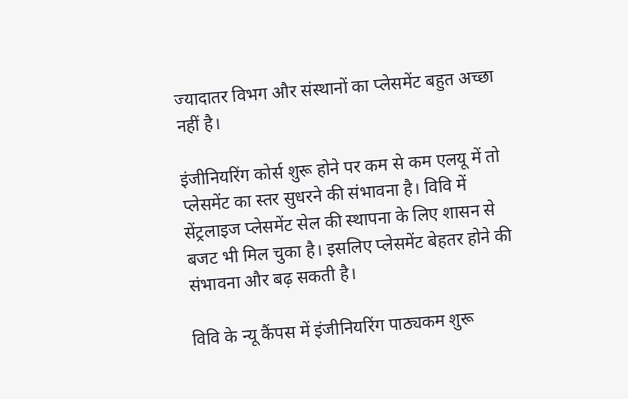ज्यादातर विभग और संस्थानों का प्लेसमेंट बहुत अच्छा नहीं है।

इंजीनियरिंग कोर्स शुरू होने पर कम से कम एलयू में तो प्लेसमेंट का स्तर सुधरने की संभावना है। विवि में सेंट्रलाइज प्लेसमेंट सेल की स्थापना के लिए शासन से बजट भी मिल चुका है। इसलिए प्लेसमेंट बेहतर होने की संभावना और बढ़ सकती है।

विवि के न्यू कैंपस में इंजीनियरिंग पाठ्यकम शुरू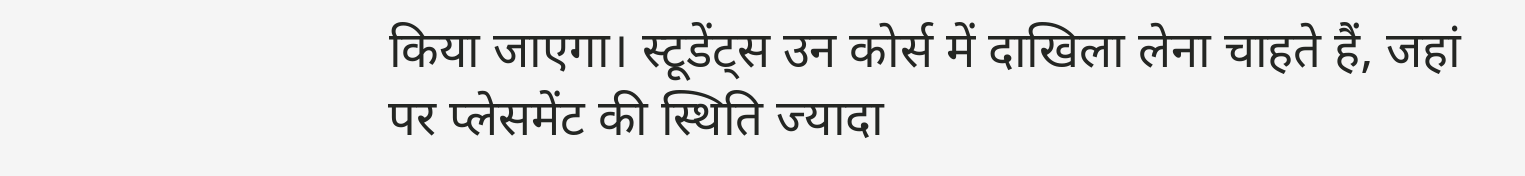किया जाएगा। स्टूडेंट्स उन कोर्स में दाखिला लेना चाहते हैं, जहां पर प्लेसमेंट की स्थिति ज्यादा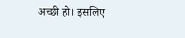अच्छी हो। इसलिए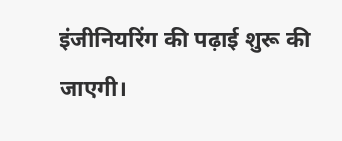इंजीनियरिंग की पढ़ाई शुरू की जाएगी।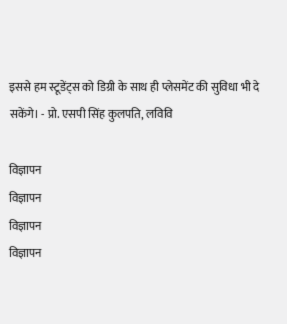इससे हम स्टूडेंट्स को डिग्री के साथ ही प्लेसमेंट की सुविधा भी दे सकेंगे। - प्रो. एसपी सिंह कुलपति, लविवि

विज्ञापन
विज्ञापन
विज्ञापन
विज्ञापन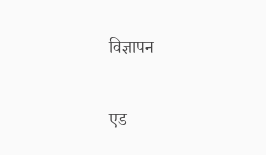विज्ञापन

एड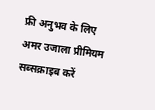फ्री अनुभव के लिए अमर उजाला प्रीमियम सब्सक्राइब करें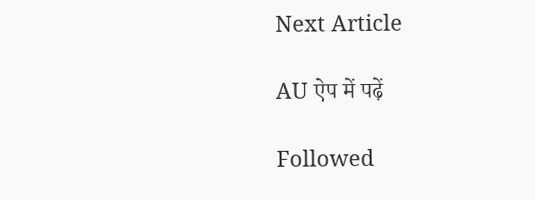Next Article

AU ऐप में पढ़ें

Followed